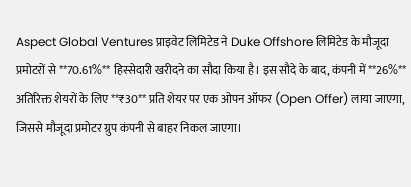Aspect Global Ventures प्राइवेट लिमिटेड ने Duke Offshore लिमिटेड के मौजूदा प्रमोटरों से **70.61%** हिस्सेदारी खरीदने का सौदा किया है। इस सौदे के बाद, कंपनी में **26%** अतिरिक्त शेयरों के लिए **₹30** प्रति शेयर पर एक ओपन ऑफर (Open Offer) लाया जाएगा, जिससे मौजूदा प्रमोटर ग्रुप कंपनी से बाहर निकल जाएगा।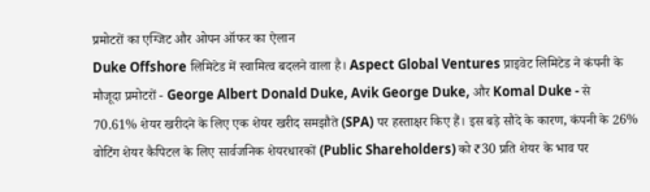प्रमोटरों का एग्जिट और ओपन ऑफर का ऐलान
Duke Offshore लिमिटेड में स्वामित्व बदलने वाला है। Aspect Global Ventures प्राइवेट लिमिटेड ने कंपनी के मौजूदा प्रमोटरों - George Albert Donald Duke, Avik George Duke, और Komal Duke - से 70.61% शेयर खरीदने के लिए एक शेयर खरीद समझौते (SPA) पर हस्ताक्षर किए हैं। इस बड़े सौदे के कारण, कंपनी के 26% वोटिंग शेयर कैपिटल के लिए सार्वजनिक शेयरधारकों (Public Shareholders) को ₹30 प्रति शेयर के भाव पर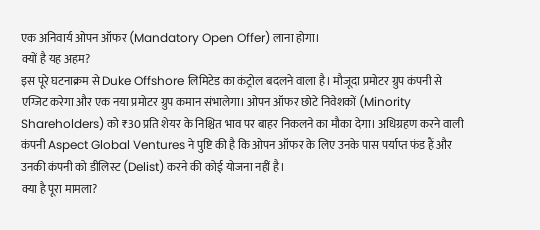एक अनिवार्य ओपन ऑफर (Mandatory Open Offer) लाना होगा।
क्यों है यह अहम?
इस पूरे घटनाक्रम से Duke Offshore लिमिटेड का कंट्रोल बदलने वाला है। मौजूदा प्रमोटर ग्रुप कंपनी से एग्जिट करेगा और एक नया प्रमोटर ग्रुप कमान संभालेगा। ओपन ऑफर छोटे निवेशकों (Minority Shareholders) को ₹30 प्रति शेयर के निश्चित भाव पर बाहर निकलने का मौका देगा। अधिग्रहण करने वाली कंपनी Aspect Global Ventures ने पुष्टि की है कि ओपन ऑफर के लिए उनके पास पर्याप्त फंड हैं और उनकी कंपनी को डीलिस्ट (Delist) करने की कोई योजना नहीं है।
क्या है पूरा मामला?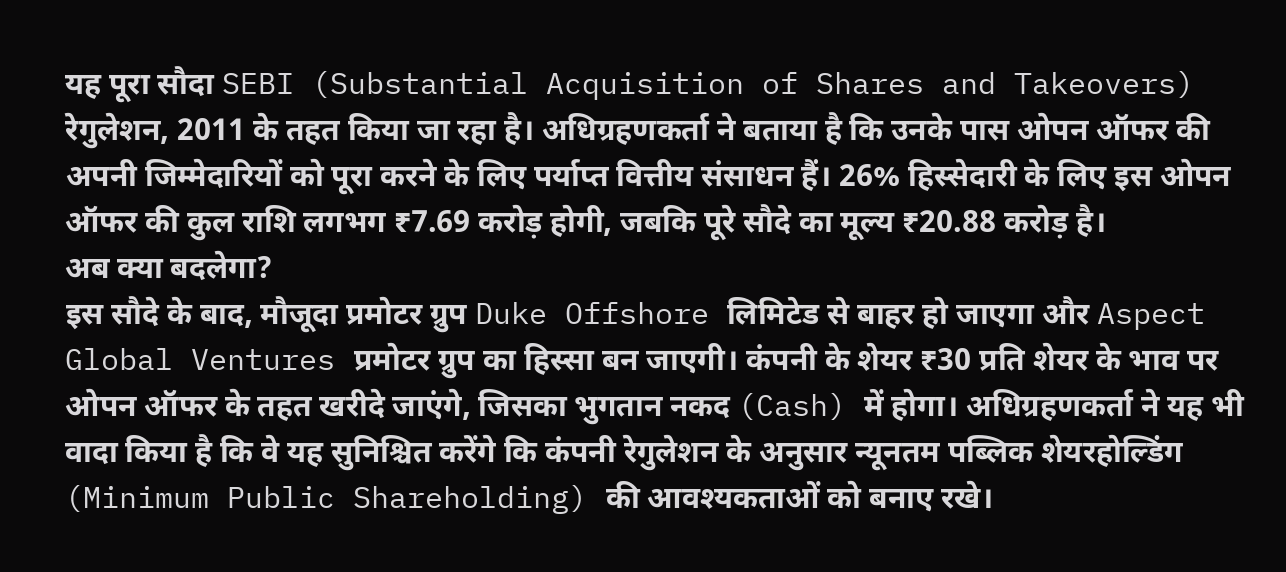यह पूरा सौदा SEBI (Substantial Acquisition of Shares and Takeovers) रेगुलेशन, 2011 के तहत किया जा रहा है। अधिग्रहणकर्ता ने बताया है कि उनके पास ओपन ऑफर की अपनी जिम्मेदारियों को पूरा करने के लिए पर्याप्त वित्तीय संसाधन हैं। 26% हिस्सेदारी के लिए इस ओपन ऑफर की कुल राशि लगभग ₹7.69 करोड़ होगी, जबकि पूरे सौदे का मूल्य ₹20.88 करोड़ है।
अब क्या बदलेगा?
इस सौदे के बाद, मौजूदा प्रमोटर ग्रुप Duke Offshore लिमिटेड से बाहर हो जाएगा और Aspect Global Ventures प्रमोटर ग्रुप का हिस्सा बन जाएगी। कंपनी के शेयर ₹30 प्रति शेयर के भाव पर ओपन ऑफर के तहत खरीदे जाएंगे, जिसका भुगतान नकद (Cash) में होगा। अधिग्रहणकर्ता ने यह भी वादा किया है कि वे यह सुनिश्चित करेंगे कि कंपनी रेगुलेशन के अनुसार न्यूनतम पब्लिक शेयरहोल्डिंग (Minimum Public Shareholding) की आवश्यकताओं को बनाए रखे।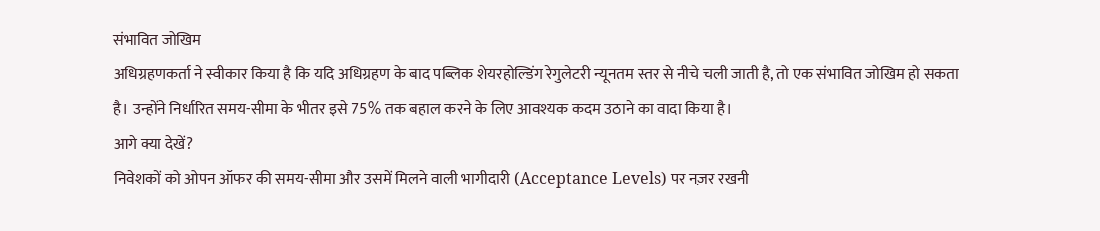संभावित जोखिम
अधिग्रहणकर्ता ने स्वीकार किया है कि यदि अधिग्रहण के बाद पब्लिक शेयरहोल्डिंग रेगुलेटरी न्यूनतम स्तर से नीचे चली जाती है, तो एक संभावित जोखिम हो सकता है। उन्होंने निर्धारित समय-सीमा के भीतर इसे 75% तक बहाल करने के लिए आवश्यक कदम उठाने का वादा किया है।
आगे क्या देखें?
निवेशकों को ओपन ऑफर की समय-सीमा और उसमें मिलने वाली भागीदारी (Acceptance Levels) पर नज़र रखनी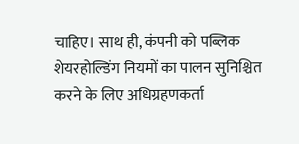चाहिए। साथ ही, कंपनी को पब्लिक शेयरहोल्डिंग नियमों का पालन सुनिश्चित करने के लिए अधिग्रहणकर्ता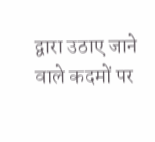द्वारा उठाए जाने वाले कदमों पर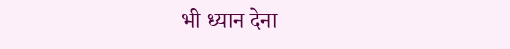भी ध्यान देना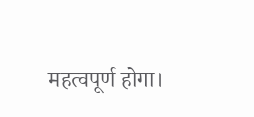महत्वपूर्ण होगा।